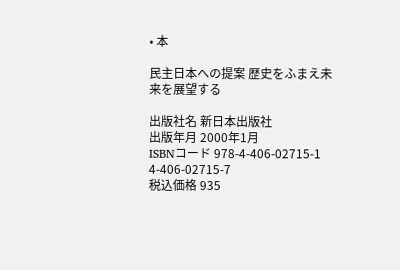• 本

民主日本への提案 歴史をふまえ未来を展望する

出版社名 新日本出版社
出版年月 2000年1月
ISBNコード 978-4-406-02715-1
4-406-02715-7
税込価格 935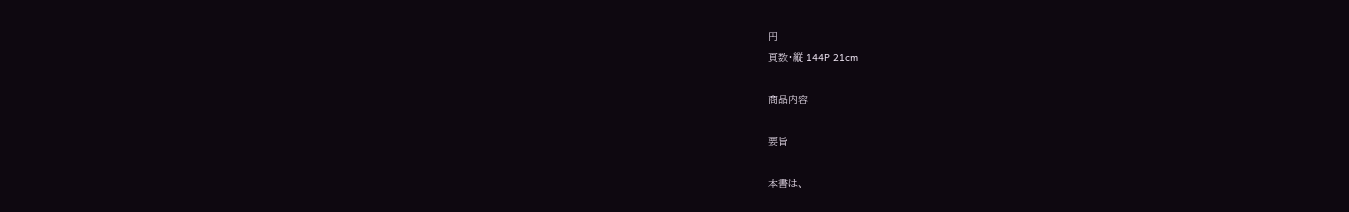円
頁数・縦 144P 21cm

商品内容

要旨

本書は、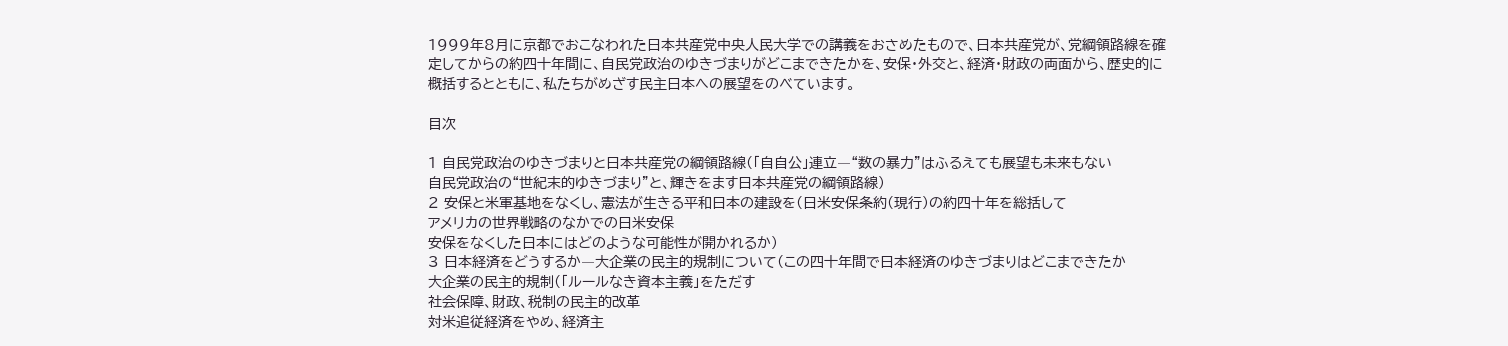1999年8月に京都でおこなわれた日本共産党中央人民大学での講義をおさめたもので、日本共産党が、党綱領路線を確定してからの約四十年間に、自民党政治のゆきづまりがどこまできたかを、安保・外交と、経済・財政の両面から、歴史的に概括するとともに、私たちがめざす民主日本への展望をのべています。

目次

1 自民党政治のゆきづまりと日本共産党の綱領路線(「自自公」連立―“数の暴力”はふるえても展望も未来もない
自民党政治の“世紀末的ゆきづまり”と、輝きをます日本共産党の綱領路線)
2 安保と米軍基地をなくし、憲法が生きる平和日本の建設を(日米安保条約(現行)の約四十年を総括して
アメリカの世界戦略のなかでの日米安保
安保をなくした日本にはどのような可能性が開かれるか)
3 日本経済をどうするか―大企業の民主的規制について(この四十年間で日本経済のゆきづまりはどこまできたか
大企業の民主的規制(「ルールなき資本主義」をただす
社会保障、財政、税制の民主的改革
対米追従経済をやめ、経済主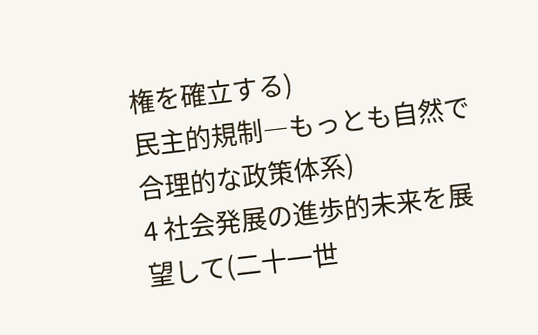権を確立する)
民主的規制―もっとも自然で合理的な政策体系)
4 社会発展の進歩的未来を展望して(二十一世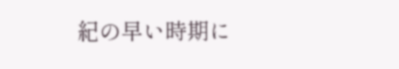紀の早い時期に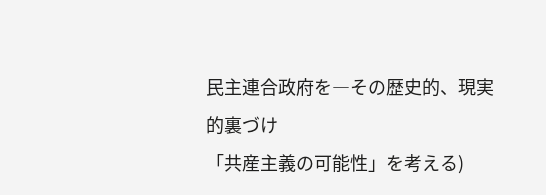民主連合政府を―その歴史的、現実的裏づけ
「共産主義の可能性」を考える)